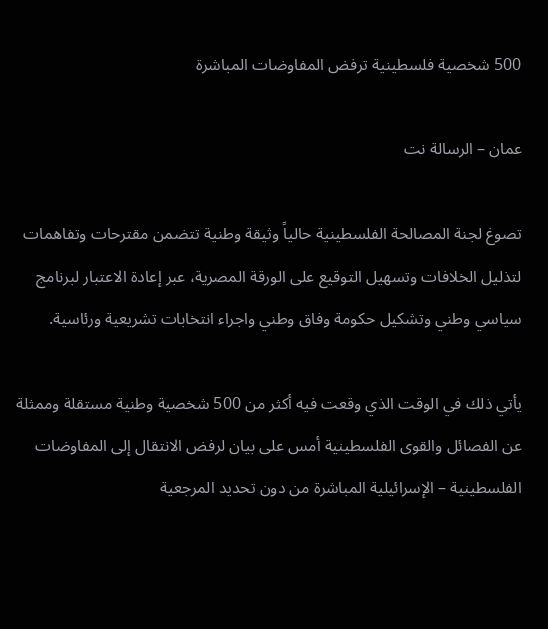500 شخصية فلسطينية ترفض المفاوضات المباشرة

عمان – الرسالة نت

تصوغ لجنة المصالحة الفلسطينية حالياً وثيقة وطنية تتضمن مقترحات وتفاهمات لتذليل الخلافات وتسهيل التوقيع على الورقة المصرية، عبر إعادة الاعتبار لبرنامج سياسي وطني وتشكيل حكومة وفاق وطني واجراء انتخابات تشريعية ورئاسية.

يأتي ذلك في الوقت الذي وقعت فيه أكثر من 500 شخصية وطنية مستقلة وممثلة عن الفصائل والقوى الفلسطينية أمس على بيان لرفض الانتقال إلى المفاوضات الفلسطينية – الإسرائيلية المباشرة من دون تحديد المرجعية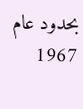بحدود عام 1967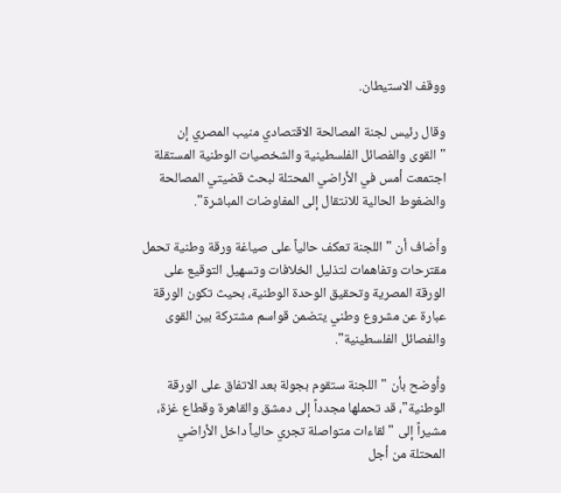ووقف الاستيطان.

وقال رئيس لجنة المصالحة الاقتصادي منيب المصري إن "القوى والفصائل الفلسطينية والشخصيات الوطنية المستقلة اجتمعت أمس في الأراضي المحتلة لبحث قضيتي المصالحة والضغوط الحالية للانتقال إلى المفاوضات المباشرة".

وأضاف أن "اللجنة تعكف حالياً على صياغة ورقة وطنية تحمل مقترحات وتفاهمات لتذليل الخلافات وتسهيل التوقيع على الورقة المصرية وتحقيق الوحدة الوطنية، بحيث تكون الورقة عبارة عن مشروع وطني يتضمن قواسم مشتركة بين القوى والفصائل الفلسطينية".

وأوضح بأن "اللجنة ستقوم بجولة بعد الاتفاق على الورقة الوطنية"، قد تحملها مجدداً إلى دمشق والقاهرة وقطاع غزة، مشيراً إلى "لقاءات متواصلة تجري حالياً داخل الأراضي المحتلة من أجل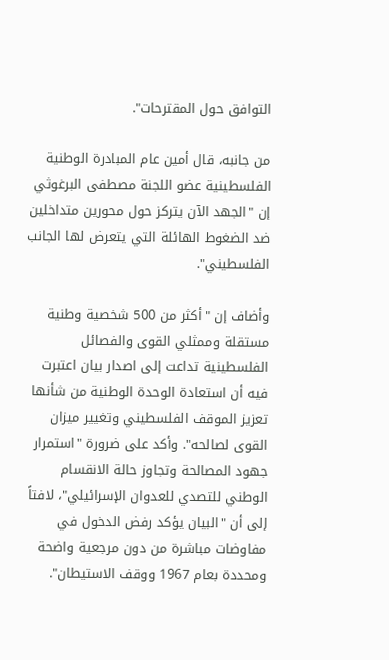التوافق حول المقترحات".

من جانبه، قال أمين عام المبادرة الوطنية الفلسطينية عضو اللجنة مصطفى البرغوثي إن "الجهد الآن يتركز حول محورين متداخلين ضد الضغوط الهائلة التي يتعرض لها الجانب الفلسطيني".

وأضاف إن "أكثر من 500 شخصية وطنية مستقلة وممثلي القوى والفصائل الفلسطينية تداعت إلى اصدار بيان اعتبرت فيه أن استعادة الوحدة الوطنية من شأنها تعزيز الموقف الفلسطيني وتغيير ميزان القوى لصالحه". وأكد على ضرورة "استمرار جهود المصالحة وتجاوز حالة الانقسام الوطني للتصدي للعدوان الإسرائيلي"، لافتاً إلى أن "البيان يؤكد رفض الدخول في مفاوضات مباشرة من دون مرجعية واضحة ومحددة بعام 1967 ووقف الاستيطان".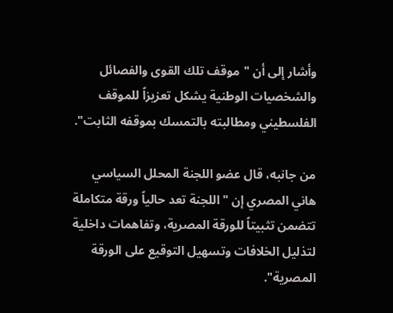وأشار إلى أن "موقف تلك القوى والفصائل والشخصيات الوطنية يشكل تعزيزاً للموقف الفلسطيني ومطالبته بالتمسك بموقفه الثابت".

من جانبه، قال عضو اللجنة المحلل السياسي هاني المصري إن "اللجنة تعد حالياً ورقة متكاملة تتضمن تثبيتاً للورقة المصرية، وتفاهمات داخلية لتذليل الخلافات وتسهيل التوقيع على الورقة المصرية".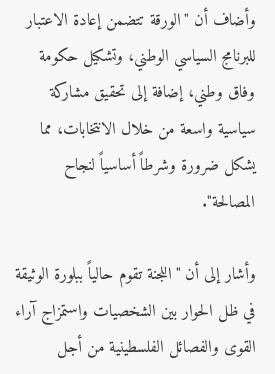وأضاف أن "الورقة تتضمن إعادة الاعتبار للبرنامج السياسي الوطني، وتشكيل حكومة وفاق وطني، إضافة إلى تحقيق مشاركة سياسية واسعة من خلال الانتخابات، مما يشكل ضرورة وشرطاً أساسياً لنجاح المصالحة".

وأشار إلى أن "اللجنة تقوم حالياً ببلورة الوثيقة في ظل الحوار بين الشخصيات واستمزاج آراء القوى والفصائل الفلسطينية من أجل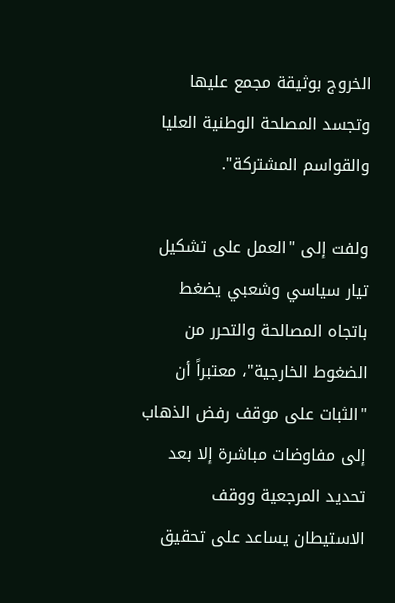الخروج بوثيقة مجمع عليها وتجسد المصلحة الوطنية العليا والقواسم المشتركة".

ولفت إلى "العمل على تشكيل تيار سياسي وشعبي يضغط باتجاه المصالحة والتحرر من الضغوط الخارجية"، معتبراً أن "الثبات على موقف رفض الذهاب إلى مفاوضات مباشرة إلا بعد تحديد المرجعية ووقف الاستيطان يساعد على تحقيق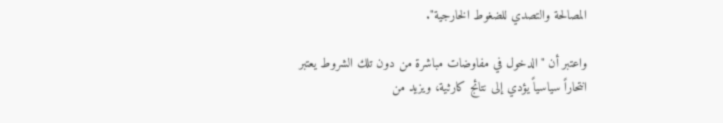المصالحة والتصدي للضغوط الخارجية".

واعتبر أن "الدخول في مفاوضات مباشرة من دون تلك الشروط يعتبر انتحاراً سياسياً يؤدي إلى نتائج كارثية، ويزيد من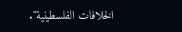الخلافات الفلسطينية".